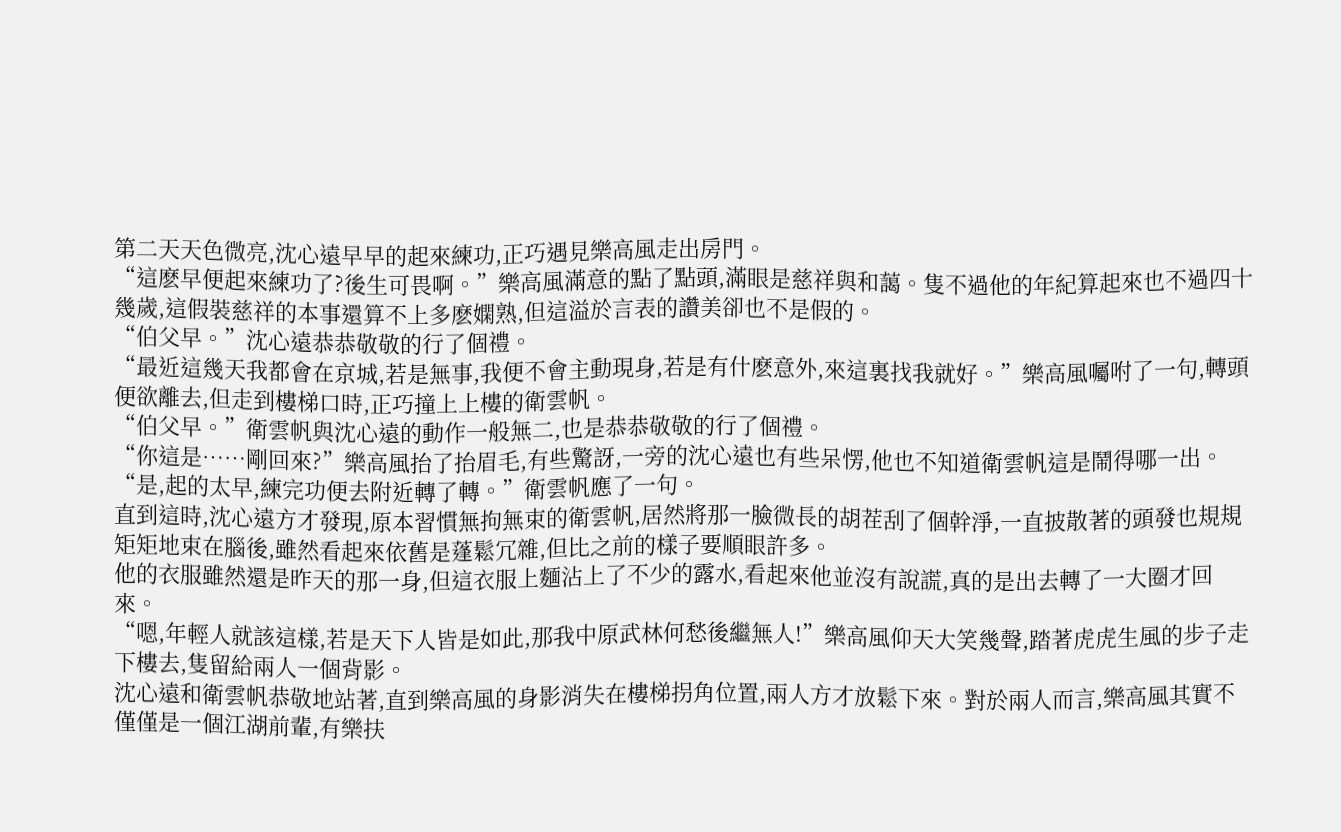第二天天色微亮,沈心遠早早的起來練功,正巧遇見樂高風走出房門。
“這麽早便起來練功了?後生可畏啊。”樂高風滿意的點了點頭,滿眼是慈祥與和藹。隻不過他的年紀算起來也不過四十幾歲,這假裝慈祥的本事還算不上多麽嫻熟,但這溢於言表的讚美卻也不是假的。
“伯父早。”沈心遠恭恭敬敬的行了個禮。
“最近這幾天我都會在京城,若是無事,我便不會主動現身,若是有什麽意外,來這裏找我就好。”樂高風囑咐了一句,轉頭便欲離去,但走到樓梯口時,正巧撞上上樓的衛雲帆。
“伯父早。”衛雲帆與沈心遠的動作一般無二,也是恭恭敬敬的行了個禮。
“你這是……剛回來?”樂高風抬了抬眉毛,有些驚訝,一旁的沈心遠也有些呆愣,他也不知道衛雲帆這是鬧得哪一出。
“是,起的太早,練完功便去附近轉了轉。”衛雲帆應了一句。
直到這時,沈心遠方才發現,原本習慣無拘無束的衛雲帆,居然將那一臉微長的胡茬刮了個幹淨,一直披散著的頭發也規規矩矩地束在腦後,雖然看起來依舊是蓬鬆冗雜,但比之前的樣子要順眼許多。
他的衣服雖然還是昨天的那一身,但這衣服上麵沾上了不少的露水,看起來他並沒有說謊,真的是出去轉了一大圈才回來。
“嗯,年輕人就該這樣,若是天下人皆是如此,那我中原武林何愁後繼無人!”樂高風仰天大笑幾聲,踏著虎虎生風的步子走下樓去,隻留給兩人一個背影。
沈心遠和衛雲帆恭敬地站著,直到樂高風的身影消失在樓梯拐角位置,兩人方才放鬆下來。對於兩人而言,樂高風其實不僅僅是一個江湖前輩,有樂扶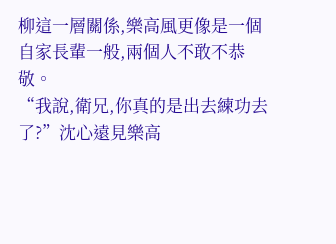柳這一層關係,樂高風更像是一個自家長輩一般,兩個人不敢不恭敬。
“我說,衛兄,你真的是出去練功去了?”沈心遠見樂高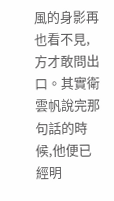風的身影再也看不見,方才敢問出口。其實衛雲帆說完那句話的時候,他便已經明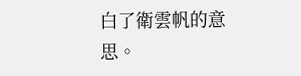白了衛雲帆的意思。